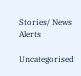Stories/ News Alerts

Uncategorised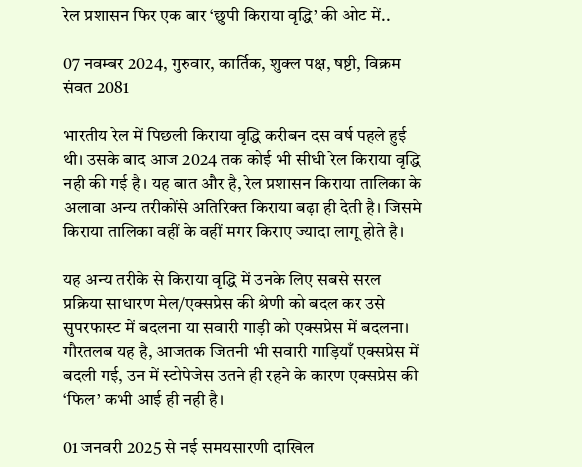रेल प्रशासन फिर एक बार ‘छुपी किराया वृद्धि’ की ओट में..

07 नवम्बर 2024, गुरुवार, कार्तिक, शुक्ल पक्ष, षष्टी, विक्रम संवत 2081

भारतीय रेल में पिछली किराया वृद्धि करीबन दस वर्ष पहले हुई थी। उसके बाद आज 2024 तक कोई भी सीधी रेल किराया वृद्धि नही की गई है। यह बात और है, रेल प्रशासन किराया तालिका के अलावा अन्य तरीकोंसे अतिरिक्त किराया बढ़ा ही देती है। जिसमे किराया तालिका वहीं के वहीं मगर किराए ज्यादा लागू होते है।

यह अन्य तरीके से किराया वृद्धि में उनके लिए सबसे सरल प्रक्रिया साधारण मेल/एक्सप्रेस की श्रेणी को बदल कर उसे सुपरफास्ट में बदलना या सवारी गाड़ी को एक्सप्रेस में बदलना। गौरतलब यह है, आजतक जितनी भी सवारी गाड़ियाँ एक्सप्रेस में बदली गई, उन में स्टोपेजेस उतने ही रहने के कारण एक्सप्रेस की ‘फिल’ कभी आई ही नही है।

01 जनवरी 2025 से नई समयसारणी दाखिल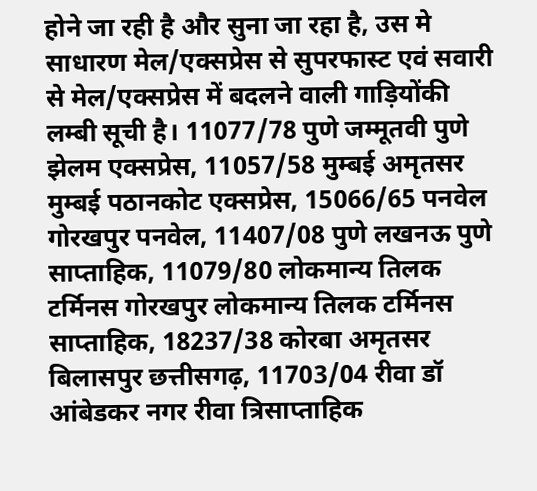होने जा रही है और सुना जा रहा है, उस मे साधारण मेल/एक्सप्रेस से सुपरफास्ट एवं सवारी से मेल/एक्सप्रेस में बदलने वाली गाड़ियोंकी लम्बी सूची है। 11077/78 पुणे जम्मूतवी पुणे झेलम एक्सप्रेस, 11057/58 मुम्बई अमृतसर मुम्बई पठानकोट एक्सप्रेस, 15066/65 पनवेल गोरखपुर पनवेल, 11407/08 पुणे लखनऊ पुणे साप्ताहिक, 11079/80 लोकमान्य तिलक टर्मिनस गोरखपुर लोकमान्य तिलक टर्मिनस साप्ताहिक, 18237/38 कोरबा अमृतसर बिलासपुर छत्तीसगढ़, 11703/04 रीवा डॉ आंबेडकर नगर रीवा त्रिसाप्ताहिक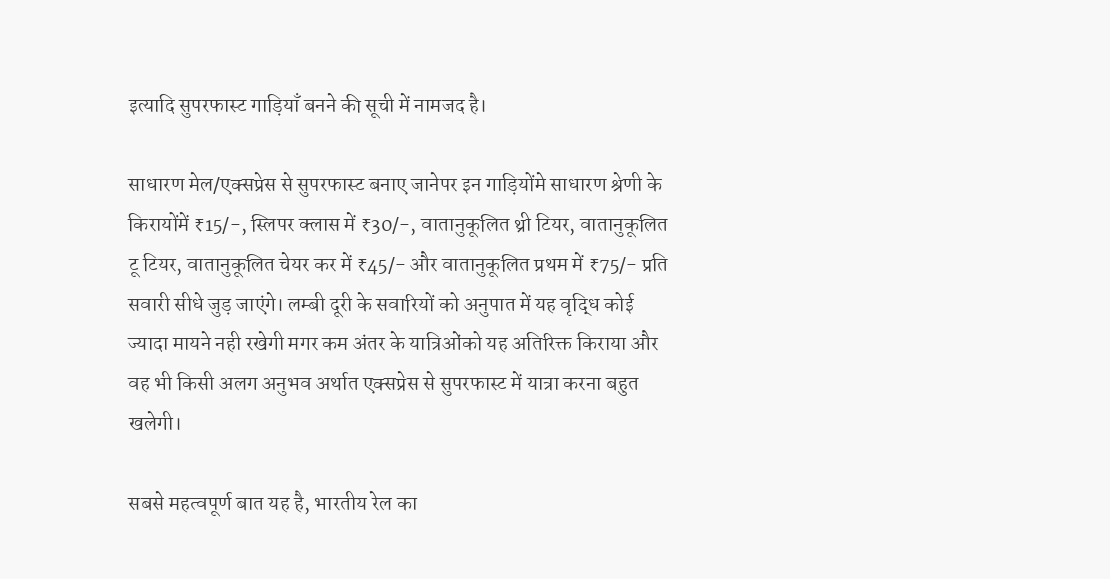इत्यादि सुपरफास्ट गाड़ियाँ बनने की सूची में नामजद है।

साधारण मेल/एक्सप्रेस से सुपरफास्ट बनाए जानेपर इन गाड़ियोंमे साधारण श्रेणी के किरायोंमें ₹15/-, स्लिपर क्लास में ₹30/-, वातानुकूलित थ्री टियर, वातानुकूलित टू टियर, वातानुकूलित चेयर कर में ₹45/- और वातानुकूलित प्रथम में ₹75/- प्रति सवारी सीधे जुड़ जाएंगे। लम्बी दूरी के सवारियों को अनुपात में यह वृद्धि कोई ज्यादा मायने नही रखेगी मगर कम अंतर के यात्रिओंको यह अतिरिक्त किराया और वह भी किसी अलग अनुभव अर्थात एक्सप्रेस से सुपरफास्ट में यात्रा करना बहुत खलेगी।

सबसे महत्वपूर्ण बात यह है, भारतीय रेल का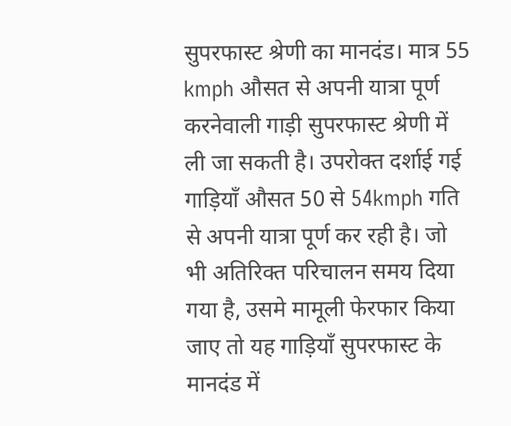सुपरफास्ट श्रेणी का मानदंड। मात्र 55 kmph औसत से अपनी यात्रा पूर्ण करनेवाली गाड़ी सुपरफास्ट श्रेणी में ली जा सकती है। उपरोक्त दर्शाई गई गाड़ियाँ औसत 50 से 54kmph गति से अपनी यात्रा पूर्ण कर रही है। जो भी अतिरिक्त परिचालन समय दिया गया है, उसमे मामूली फेरफार किया जाए तो यह गाड़ियाँ सुपरफास्ट के मानदंड में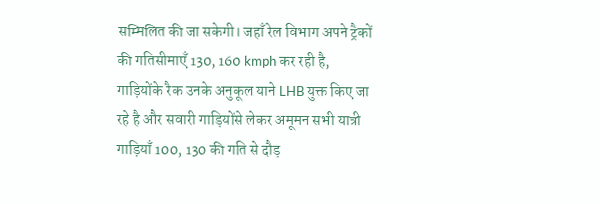सम्मिलित की जा सकेगी। जहाँ रेल विभाग अपने ट्रैकों की गतिसीमाएँ 130, 160 kmph कर रही है, गाड़ियोंके रैक उनके अनुकूल याने LHB युक्त किए जा रहे है और सवारी गाड़ियोंसे लेकर अमूमन सभी यात्री गाड़ियाँ 100, 130 की गति से दौड़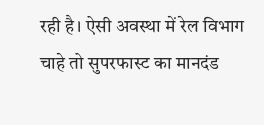रही है। ऐसी अवस्था में रेल विभाग चाहे तो सुपरफास्ट का मानदंड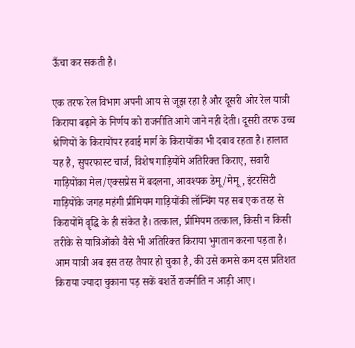ऊँचा कर सकती है।

एक तरफ रेल विभाग अपनी आय से जूझ रहा है और दूसरी ओर रेल यात्री किराया बढ़ाने के निर्णय को राजनीति आगे जाने नही देती। दूसरी तरफ उच्च श्रेणियों के किरायोंपर हवाई मार्ग के किरायोंका भी दबाव रहता है। हालात यह है, सुपरफास्ट चार्ज, विशेष गाड़ियोंमे अतिरिक्त किराए, सवारी गाड़ियोंका मेल/एक्सप्रेस में बदलना, आवश्यक डेमू/मेमू, इंटरसिटी गाड़ियोंके जगह महंगी प्रीमियम गाड़ियोंकी लॉन्चिंग यह सब एक तरह से किरायोंमें वॄद्धि के ही संकेत है। तत्काल, प्रीमियम तत्काल, किसी न किसी तरीके से यात्रिओंको वैसे भी अतिरिक्त किराया भुगतान करना पड़ता है। आम यात्री अब इस तरह तैयार हो चुका है, की उसे कमसे कम दस प्रतिशत किराया ज्यादा चुकाना पड़ सकें बशर्ते राजनीति न आड़ी आए।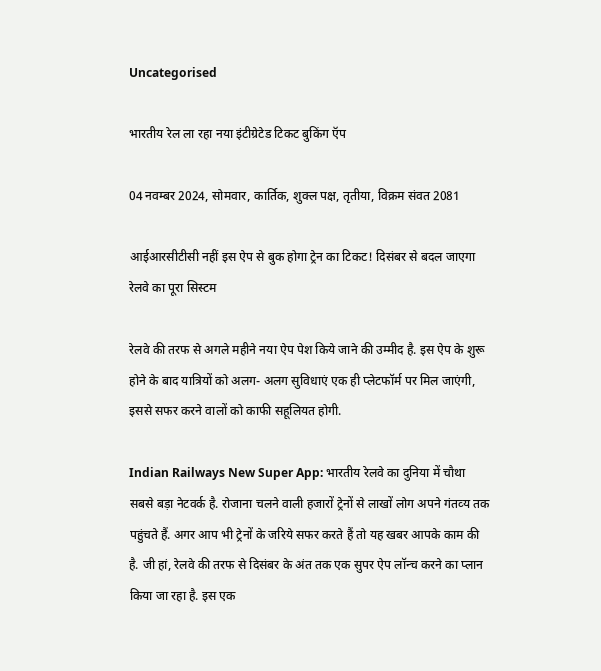Uncategorised

भारतीय रेल ला रहा नया इंटीग्रेटेड टिकट बुकिंग ऍप

04 नवम्बर 2024, सोमवार, कार्तिक, शुक्ल पक्ष, तृतीया, विक्रम संवत 2081

आईआरसीटीसी नहीं इस ऐप से बुक‍ होगा ट्रेन का ट‍िकट! द‍िसंबर से बदल जाएगा रेलवे का पूरा स‍िस्‍टम

रेलवे की तरफ से अगले महीने नया ऐप पेश क‍िये जाने की उम्‍मीद है. इस ऐप के शुरू होने के बाद यात्र‍ियों को अलग- अलग सुव‍िधाएं एक ही प्‍लेटफॉर्म पर म‍िल जाएंगी, इससे सफर करने वालों को काफी सहूल‍ियत होगी.

Indian Railways New Super App: भारतीय रेलवे का दुन‍िया में चौथा सबसे बड़ा नेटवर्क है. रोजाना चलने वाली हजारों ट्रेनों से लाखों लोग अपने गंतव्‍य तक पहुंचते हैं. अगर आप भी ट्रेनों के जर‍िये सफर करते हैं तो यह खबर आपके काम की है. जी हां, रेलवे की तरफ से दिसंबर के अंत तक एक सुपर ऐप लॉन्च करने का प्‍लान क‍िया जा रहा है. इस एक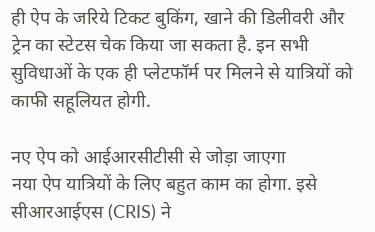ही ऐप के जर‍िये टिकट बुकिंग, खाने की डिलीवरी और ट्रेन का स्‍टेटस चेक क‍िया जा सकता है. इन सभी सुव‍िधाओं के एक ही प्‍लेटफॉर्म पर म‍िलने से यात्र‍ियों को काफी सहूल‍ियत होगी.

नए ऐप को आईआरसीटीसी से जोड़ा जाएगा
नया ऐप यात्रियों के लिए बहुत काम का होगा. इसे सीआरआईएस (CRIS) ने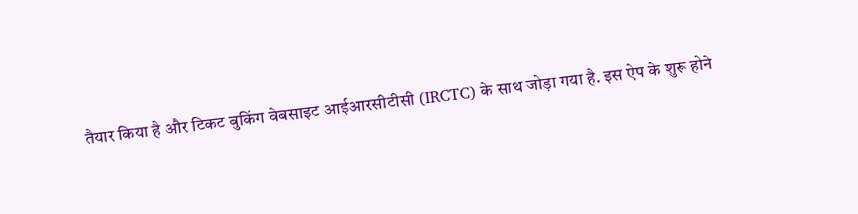तैयार क‍िया है और टिकट बुकिंग वेबसाइट आईआरसीटीसी (IRCTC) के साथ जोड़ा गया है. इस ऐप के शुरू होने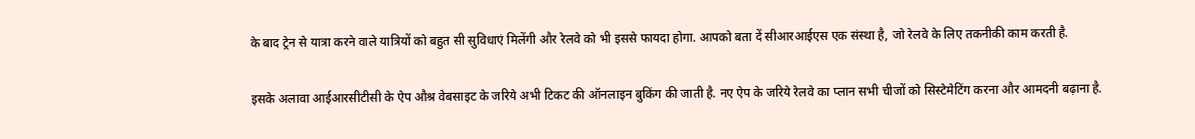के बाद ट्रेन से यात्रा करने वाले यात्र‍ियों को बहुत सी सुविधाएं मिलेंगी और रेलवे को भी इससे फायदा होगा. आपको बता दें सीआरआईएस एक संस्था है, जो रेलवे के लिए तकनीकी काम करती है.

इसके अलावा आईआरसीटीसी के ऐप औश्र वेबसाइट के जर‍िये अभी ट‍िकट की ऑनलाइन बुक‍िंग की जाती है. नए ऐप के जर‍िये रेलवे का प्‍लान सभी चीजों को स‍िस्‍टेमेट‍िंग करना और आमदनी बढ़ाना है.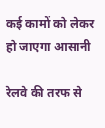कई कामों को लेकर हो जाएगा आसानी

रेलवे की तरफ से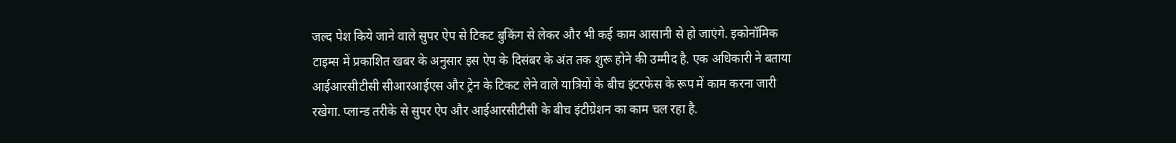जल्‍द पेश क‍िये जाने वाले सुपर ऐप से टिकट बुकिंग से लेकर और भी कई काम आसानी से हो जाएंगे. इकोनॉम‍िक टाइम्‍स में प्रकाश‍ित खबर के अनुसार इस ऐप के द‍िसंबर के अंत तक शुरू होने की उम्‍मीद है. एक अधिकारी ने बताया आईआरसीटीसी सीआरआईएस और ट्रेन के टिकट लेने वाले यात्रियों के बीच इंटरफेस के रूप में काम करना जारी रखेगा. प्‍लान्‍ड तरीके से सुपर ऐप और आईआरसीटीसी के बीच इंटीग्रेशन का काम चल रहा है.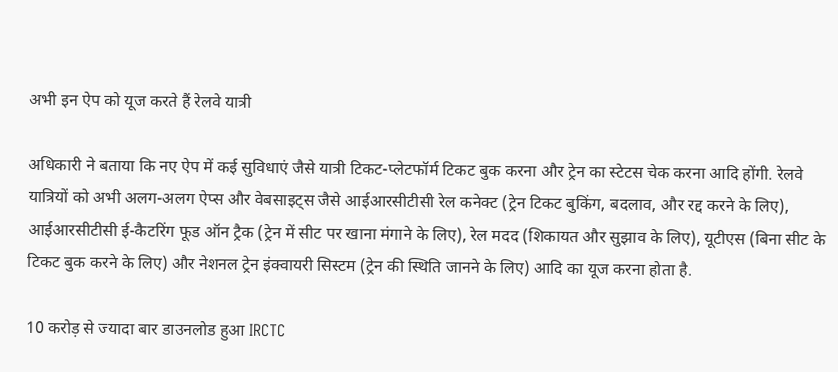अभी इन ऐप को यूज करते हैं रेलवे यात्री

अधिकारी ने बताया कि नए ऐप में कई सुविधाएं जैसे यात्री टिकट-प्लेटफॉर्म टिकट बुक करना और ट्रेन का स्‍टेटस चेक करना आद‍ि होंगी. रेलवे यात्रियों को अभी अलग-अलग ऐप्स और वेबसाइट्स जैसे आईआरसीटीसी रेल कनेक्ट (ट्रेन टिकट बुकिंग, बदलाव, और रद्द करने के लिए), आईआरसीटीसी ई-कैटरिंग फूड ऑन ट्रैक (ट्रेन में सीट पर खाना मंगाने के लिए), रेल मदद (शिकायत और सुझाव के लिए), यूटीएस (बिना सीट के टिकट बुक करने के लिए) और नेशनल ट्रेन इंक्‍वायरी सिस्टम (ट्रेन की स्थिति जानने के लिए) आद‍ि का यूज करना होता है.

10 करोड़ से ज्‍यादा बार डाउनलोड हुआ IRCTC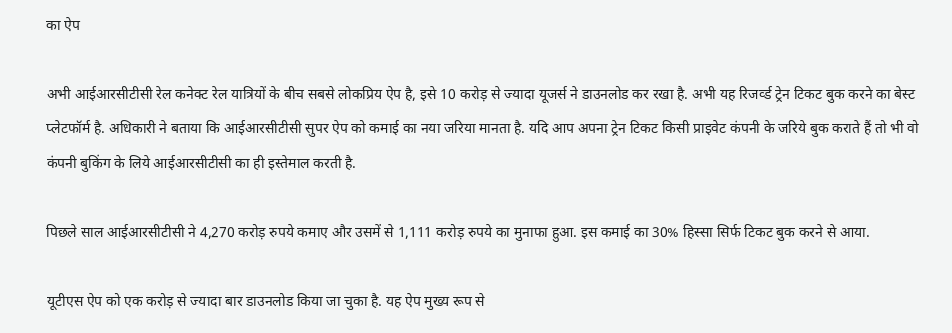का ऐप

अभी आईआरसीटीसी रेल कनेक्ट रेल यात्रियों के बीच सबसे लोकप्रिय ऐप है, इसे 10 करोड़ से ज्‍यादा यूजर्स ने डाउनलोड कर रखा है. अभी यह रिजर्व्ड ट्रेन टिकट बुक करने का बेस्‍ट प्लेटफॉर्म है. अधिकारी ने बताया क‍ि आईआरसीटीसी सुपर ऐप को कमाई का नया जरिया मानता है. यद‍ि आप अपना ट्रेन टिकट क‍िसी प्राइवेट कंपनी के जर‍िये बुक कराते हैं तो भी वो कंपनी बुक‍िंग के ल‍िये आईआरसीटीसी का ही इस्तेमाल करती है.

पिछले साल आईआरसीटीसी ने 4,270 करोड़ रुपये कमाए और उसमें से 1,111 करोड़ रुपये का मुनाफा हुआ. इस कमाई का 30% हिस्सा सिर्फ टिकट बुक करने से आया.

यूटीएस ऐप को एक करोड़ से ज्‍यादा बार डाउनलोड किया जा चुका है. यह ऐप मुख्य रूप से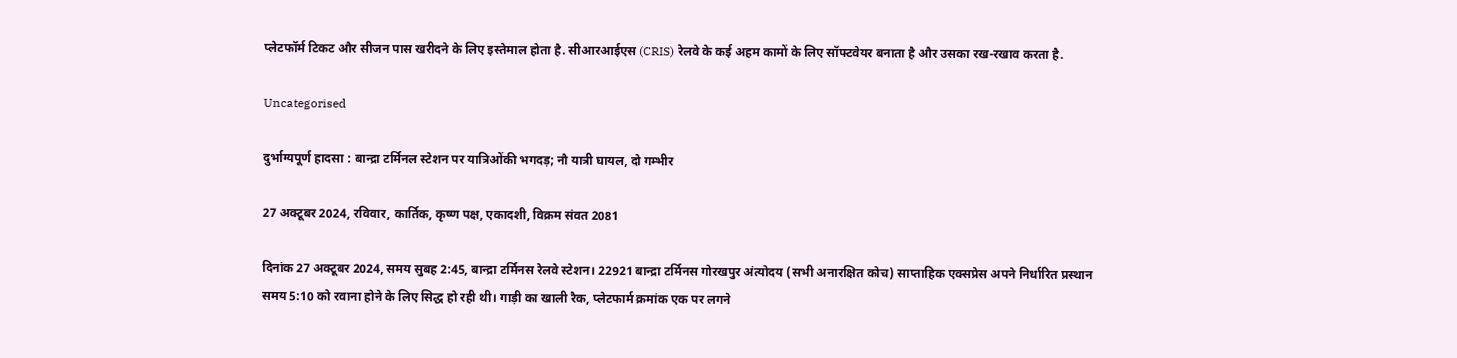प्लेटफॉर्म टिकट और सीजन पास खरीदने के लिए इस्तेमाल होता है. सीआरआईएस (CRIS) रेलवे के कई अहम कामों के लिए सॉफ्टवेयर बनाता है और उसका रख-रखाव करता है.

Uncategorised

दुर्भाग्यपूर्ण हादसा : बान्द्रा टर्मिनल स्टेशन पर यात्रिओंकी भगदड़; नौ यात्री घायल, दो गम्भीर

27 अक्टूबर 2024, रविवार, कार्तिक, कृष्ण पक्ष, एकादशी, विक्रम संवत 2081

दिनांक 27 अक्टूबर 2024, समय सुबह 2:45, बान्द्रा टर्मिनस रेलवे स्टेशन। 22921 बान्द्रा टर्मिनस गोरखपुर अंत्योदय (सभी अनारक्षित कोच) साप्ताहिक एक्सप्रेस अपने निर्धारित प्रस्थान समय 5:10 को रवाना होने के लिए सिद्ध हो रही थी। गाड़ी का खाली रैक, प्लेटफार्म क्रमांक एक पर लगने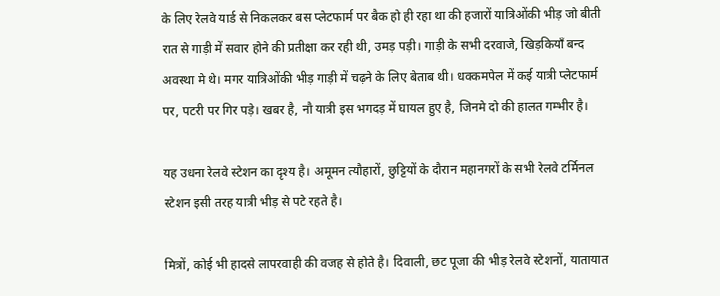के लिए रेलवे यार्ड से निकलकर बस प्लेटफार्म पर बैक हो ही रहा था की हजारों यात्रिओंकी भीड़ जो बीती रात से गाड़ी में सवार होने की प्रतीक्षा कर रही थी, उमड़ पड़ी। गाड़ी के सभी दरवाजे, खिड़कियाँ बन्द अवस्था मे थे। मगर यात्रिओंकी भीड़ गाड़ी में चढ़ने के लिए बेताब थी। धक्कमपेल में कई यात्री प्लेटफार्म पर, पटरी पर गिर पड़े। खबर है, नौ यात्री इस भगदड़ में घायल हुए है, जिनमे दो की हालत गम्भीर है।

यह उधना रेलवे स्टेशन का दृश्य है। अमूमन त्यौहारों, छुट्टियों के दौरान महानगरों के सभी रेलवे टर्मिनल स्टेशन इसी तरह यात्री भीड़ से पटे रहते है।

मित्रों, कोई भी हादसे लापरवाही की वजह से होते है। दिवाली, छट पूजा की भीड़ रेलवे स्टेशनों, यातायात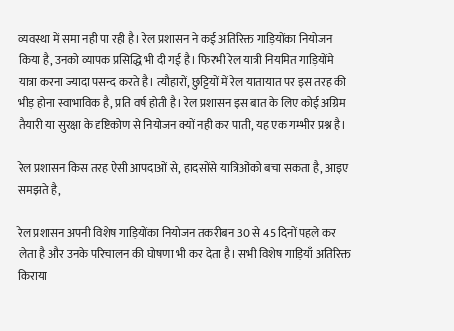व्यवस्था में समा नही पा रही है। रेल प्रशासन ने कई अतिरिक्त गाड़ियोंका नियोजन किया है, उनको व्यापक प्रसिद्धि भी दी गई है। फिरभी रेल यात्री नियमित गाड़ियोंमे यात्रा करना ज्यादा पसन्द करते है। त्यौहारों, छुट्टियों में रेल यातायात पर इस तरह की भीड़ होना स्वाभाविक है, प्रति वर्ष होती है। रेल प्रशासन इस बात के लिए कोई अग्रिम तैयारी या सुरक्षा के दृष्टिकोण से नियोजन क्यों नही कर पाती, यह एक गम्भीर प्रश्न है।

रेल प्रशासन किस तरह ऐसी आपदाओं से, हादसोंसे यात्रिओंको बचा सकता है, आइए समझते है,

रेल प्रशासन अपनी विशेष गाड़ियोंका नियोजन तकरीबन 30 से 45 दिनों पहले कर लेता है और उनके परिचालन की घोषणा भी कर देता है। सभी विशेष गाड़ियाँ अतिरिक्त किराया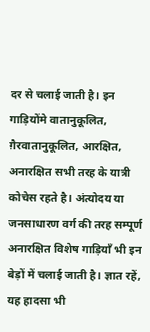दर से चलाई जाती है। इन गाड़ियोंमे वातानुकूलित, ग़ैरवातानुकूलित, आरक्षित, अनारक्षित सभी तरह के यात्री कोचेस रहते है। अंत्योदय या जनसाधारण वर्ग की तरह सम्पूर्ण अनारक्षित विशेष गाड़ियाँ भी इन बेड़ों में चलाई जाती है। ज्ञात रहें, यह हादसा भी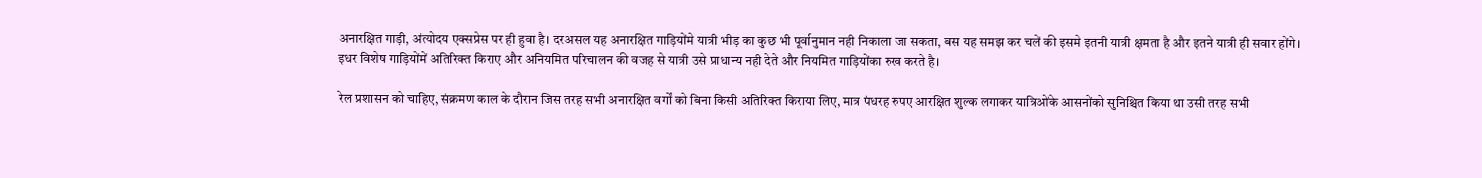अनारक्षित गाड़ी, अंत्योदय एक्सप्रेस पर ही हुवा है। दरअसल यह अनारक्षित गाड़ियोंमे यात्री भीड़ का कुछ भी पूर्वानुमान नही निकाला जा सकता, बस यह समझ कर चलें की इसमे इतनी यात्री क्षमता है और इतने यात्री ही सवार होंगे। इधर विशेष गाड़ियोंमें अतिरिक्त किराए और अनियमित परिचालन की वजह से यात्री उसे प्राधान्य नही देते और नियमित गाड़ियोंका रुख करते है।

रेल प्रशासन को चाहिए, संक्रमण काल के दौरान जिस तरह सभी अनारक्षित वर्गों को बिना किसी अतिरिक्त किराया लिए, मात्र पंधरह रुपए आरक्षित शुल्क लगाकर यात्रिओंके आसनोंको सुनिश्चित किया था उसी तरह सभी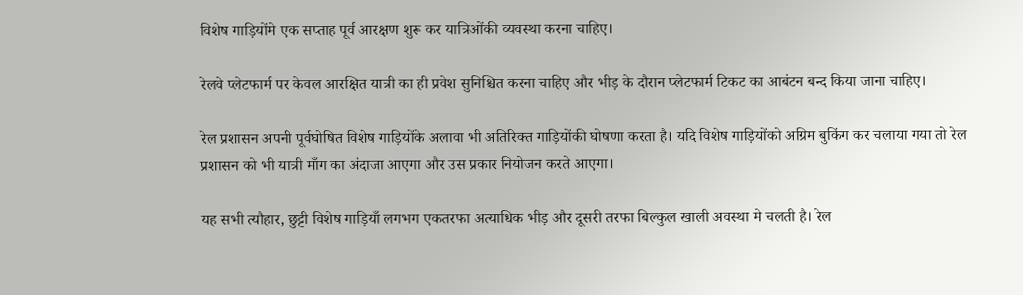विशेष गाड़ियोंमे एक सप्ताह पूर्व आरक्षण शुरू कर यात्रिओंकी व्यवस्था करना चाहिए।

रेलवे प्लेटफार्म पर केवल आरक्षित यात्री का ही प्रवेश सुनिश्चित करना चाहिए और भीड़ के दौरान प्लेटफार्म टिकट का आबंटन बन्द किया जाना चाहिए।

रेल प्रशासन अपनी पूर्वघोषित विशेष गाड़ियोंके अलावा भी अतिरिक्त गाड़ियोंकी घोषणा करता है। यदि विशेष गाड़ियोंको अग्रिम बुकिंग कर चलाया गया तो रेल प्रशासन को भी यात्री माँग का अंदाजा आएगा और उस प्रकार नियोजन करते आएगा।

यह सभी त्यौहार, छुट्टी विशेष गाड़ियाँ लगभग एकतरफा अत्याधिक भीड़ और दूसरी तरफा बिल्कुल खाली अवस्था मे चलती है। रेल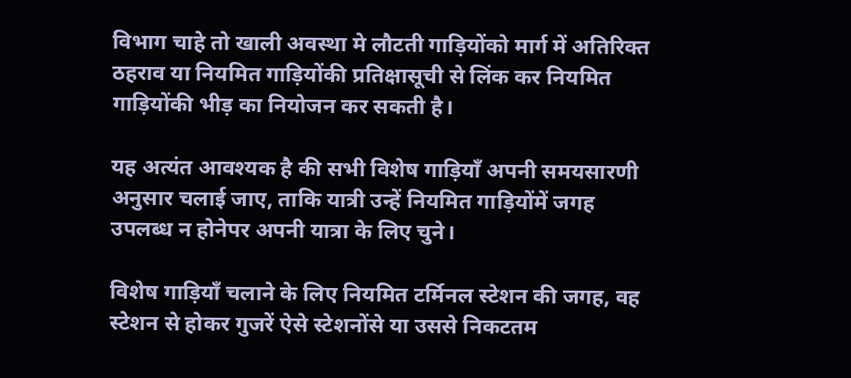विभाग चाहे तो खाली अवस्था मे लौटती गाड़ियोंको मार्ग में अतिरिक्त ठहराव या नियमित गाड़ियोंकी प्रतिक्षासूची से लिंक कर नियमित गाड़ियोंकी भीड़ का नियोजन कर सकती है।

यह अत्यंत आवश्यक है की सभी विशेष गाड़ियाँ अपनी समयसारणी अनुसार चलाई जाए, ताकि यात्री उन्हें नियमित गाड़ियोंमें जगह उपलब्ध न होनेपर अपनी यात्रा के लिए चुने।

विशेष गाड़ियाँ चलाने के लिए नियमित टर्मिनल स्टेशन की जगह, वह स्टेशन से होकर गुजरें ऐसे स्टेशनोंसे या उससे निकटतम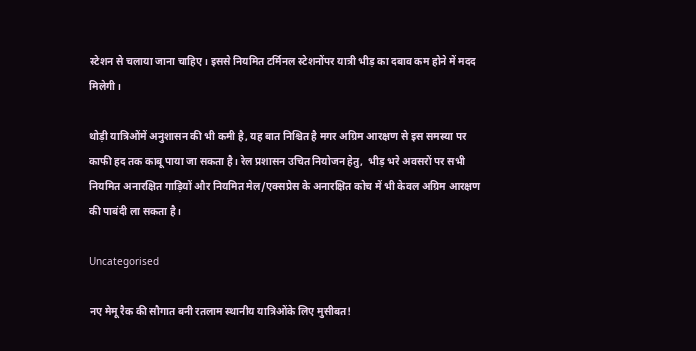स्टेशन से चलाया जाना चाहिए। इससे नियमित टर्मिनल स्टेशनोंपर यात्री भीड़ का दबाव कम होने में मदद मिलेगी।

थोड़ी यात्रिओंमें अनुशासन की भी कमी है, यह बात निश्चित है मगर अग्रिम आरक्षण से इस समस्या पर काफी हद तक काबू पाया जा सकता है। रेल प्रशासन उचित नियोजन हेतु,  भीड़ भरे अवसरों पर सभी नियमित अनारक्षित गाड़ियों और नियमित मेल/एक्सप्रेस के अनारक्षित कोच में भी केवल अग्रिम आरक्षण की पाबंदी ला सकता है।

Uncategorised

नए मेमू रैक की सौगात बनी रतलाम स्थानीय यात्रिओंके लिए मुसीबत!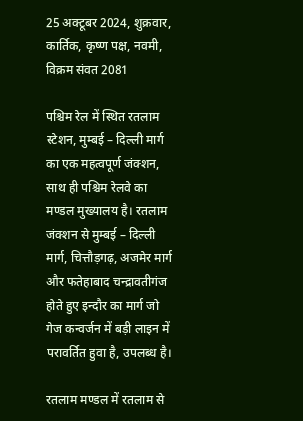25 अक्टूबर 2024, शुक्रवार, कार्तिक, कृष्ण पक्ष, नवमी, विक्रम संवत 2081

पश्चिम रेल में स्थित रतलाम स्टेशन, मुम्बई – दिल्ली मार्ग का एक महत्वपूर्ण जंक्शन, साथ ही पश्चिम रेलवे का मण्डल मुख्यालय है। रतलाम जंक्शन से मुम्बई – दिल्ली मार्ग, चित्तौड़गढ़, अजमेर मार्ग और फतेहाबाद चन्द्रावतीगंज होते हुए इन्दौर का मार्ग जो गेज कन्वर्जन में बड़ी लाइन में परावर्तित हुवा है, उपलब्ध है।

रतलाम मण्डल में रतलाम से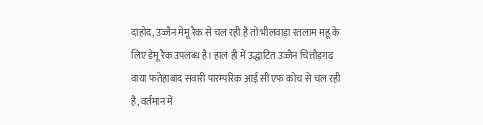दाहोद, उज्जैन मेमू रैक से चल रही है तो भीलवाड़ा रतलाम महू के लिए डेमू रैक उपलब्ध है। हाल ही में उद्धाटित उज्जैन चित्तौड़गढ़ वाया फतेहाबाद सवारी पारम्परिक आई सी एफ कोच से चल रही है, वर्तमान में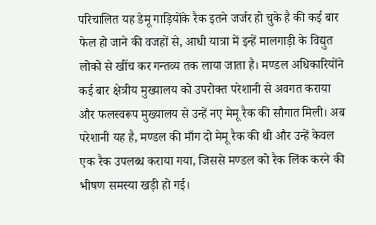परिचालित यह डेमू गाड़ियोंके रैक इतने जर्जर हो चुके है की कई बार फेल हो जाने की वजहों से, आधी यात्रा में इन्हें मालगाड़ी के विद्युत लोको से खींच कर गन्तव्य तक लाया जाता है। मण्डल अधिकारियोंने कई बार क्षेत्रीय मुख्यालय को उपरोक्त परेशानी से अवगत कराया और फलस्वरूप मुख्यालय से उन्हें नए मेमू रैक की सौगात मिली। अब परेशानी यह है, मण्डल की माँग दो मेमू रैक की थी और उन्हें केवल एक रैक उपलब्ध कराया गया, जिससे मण्डल को रैक लिंक करने की भीषण समस्या खड़ी हो गई।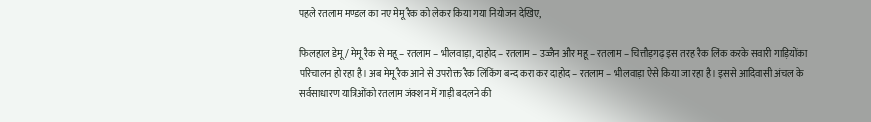पहले रतलाम मण्डल का नए मेमू रैक को लेकर किया गया नियोजन देखिए,

फिलहाल डेमू / मेमू रैक से महू – रतलाम – भीलवाड़ा, दाहोद – रतलाम – उज्जैन और महू – रतलाम – चित्तौड़गढ़ इस तरह रैक लिंक करके सवारी गाड़ियोंका परिचालन हो रहा है। अब मेमू रैक आने से उपरोक्त रैक लिंकिंग बन्द करा कर दाहोद – रतलाम – भीलवाड़ा ऐसे किया जा रहा है। इससे आदिवासी अंचल के सर्वसाधारण यात्रिओंको रतलाम जंक्शन में गाड़ी बदलने की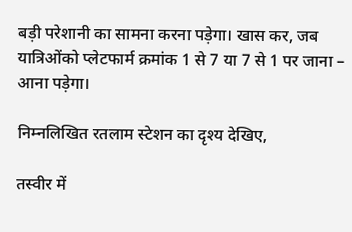बड़ी परेशानी का सामना करना पड़ेगा। खास कर, जब यात्रिओंको प्लेटफार्म क्रमांक 1 से 7 या 7 से 1 पर जाना – आना पड़ेगा।

निम्नलिखित रतलाम स्टेशन का दृश्य देखिए,

तस्वीर में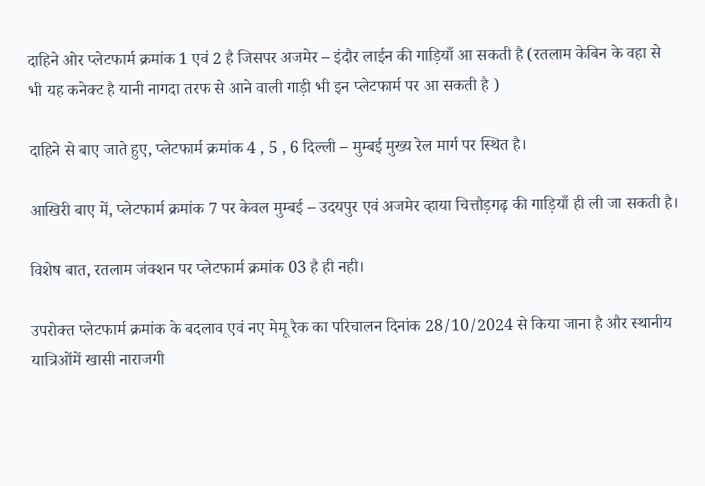दाहिने ओर प्लेटफार्म क्रमांक 1 एवं 2 है जिसपर अजमेर – इंदौर लाईन की गाड़ियाँ आ सकती है (रतलाम केबिन के वहा से भी यह कनेक्ट है यानी नागदा तरफ से आने वाली गाड़ी भी इन प्लेटफार्म पर आ सकती है )

दाहिने से बाए जाते हुए, प्लेटफार्म क्रमांक 4 , 5 , 6 दिल्ली – मुम्बई मुख्य रेल मार्ग पर स्थित है।

आखिरी बाए में, प्लेटफार्म क्रमांक 7 पर केवल मुम्बई – उदयपुर एवं अजमेर व्हाया चित्तौड़गढ़ की गाड़ियाँ ही ली जा सकती है।

विशेष बात, रतलाम जंक्शन पर प्लेटफार्म क्रमांक 03 है ही नही।

उपरोक्त प्लेटफार्म क्रमांक के बदलाव एवं नए मेमू रैक का परिचालन दिनांक 28/10/2024 से किया जाना है और स्थानीय यात्रिओंमें खासी नाराजगी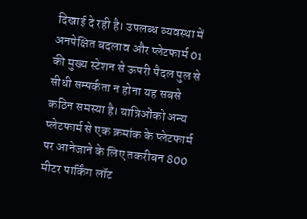दिखाई दे रही है। उपलब्ध व्यवस्था में अनपेक्षित बदलाव और प्लेटफार्म 01 की मुख्य स्टेशन से ऊपरी पैदल पुल से सीधी सम्पर्कता न होना यह सबसे कठिन समस्या है। यात्रिओंको अन्य प्लेटफार्म से एक क्रमांक के प्लेटफार्म पर आनेजाने के लिए तकरीबन 800 मीटर पार्किंग लॉट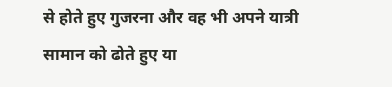से होते हुए गुजरना और वह भी अपने यात्री सामान को ढोते हुए या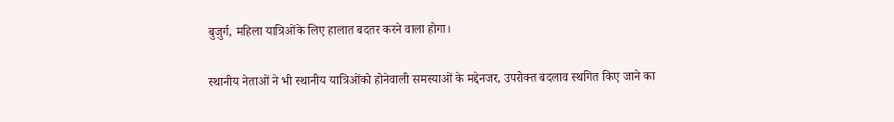बुजुर्ग, महिला यात्रिओंके लिए हालात बदतर करने वाला होगा।

स्थानीय नेताओं ने भी स्थानीय यात्रिओंको होनेवाली समस्याओं के मद्देनजर, उपरोक्त बदलाव स्थगित किए जाने का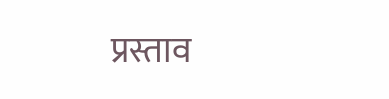प्रस्ताव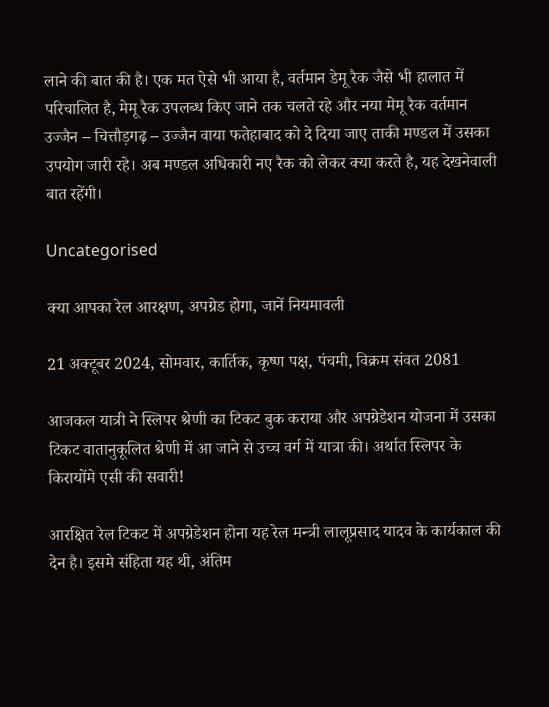लाने की बात की है। एक मत ऐसे भी आया है, वर्तमान डेमू रैक जैसे भी हालात में परिचालित है, मेमू रैक उपलब्ध किए जाने तक चलते रहे और नया मेमू रैक वर्तमान उज्जैन – चित्तौड़गढ़ – उज्जैन वाया फतेहाबाद को दे दिया जाए ताकी मण्डल में उसका उपयोग जारी रहे। अब मण्डल अधिकारी नए रैक को लेकर क्या करते है, यह देखनेवाली बात रहेंगी।

Uncategorised

क्या आपका रेल आरक्षण, अपग्रेड होगा, जानें नियमावली

21 अक्टूबर 2024, सोमवार, कार्तिक, कृष्ण पक्ष, पंचमी, विक्रम संवत 2081

आजकल यात्री ने स्लिपर श्रेणी का टिकट बुक कराया और अपग्रेडेशन योजना में उसका टिकट वातानुकूलित श्रेणी में आ जाने से उच्च वर्ग में यात्रा की। अर्थात स्लिपर के किरायोंमे एसी की सवारी!

आरक्षित रेल टिकट में अपग्रेडेशन होना यह रेल मन्त्री लालूप्रसाद यादव के कार्यकाल की देन है। इसमे संहिता यह थी, अंतिम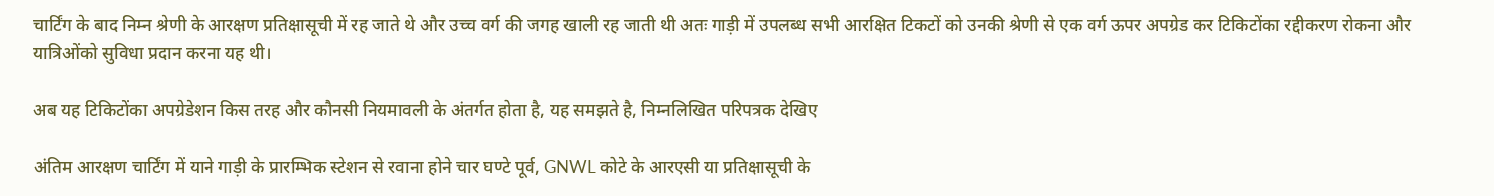चार्टिंग के बाद निम्न श्रेणी के आरक्षण प्रतिक्षासूची में रह जाते थे और उच्च वर्ग की जगह खाली रह जाती थी अतः गाड़ी में उपलब्ध सभी आरक्षित टिकटों को उनकी श्रेणी से एक वर्ग ऊपर अपग्रेड कर टिकिटोंका रद्दीकरण रोकना और यात्रिओंको सुविधा प्रदान करना यह थी।

अब यह टिकिटोंका अपग्रेडेशन किस तरह और कौनसी नियमावली के अंतर्गत होता है, यह समझते है, निम्नलिखित परिपत्रक देखिए

अंतिम आरक्षण चार्टिंग में याने गाड़ी के प्रारम्भिक स्टेशन से रवाना होने चार घण्टे पूर्व, GNWL कोटे के आरएसी या प्रतिक्षासूची के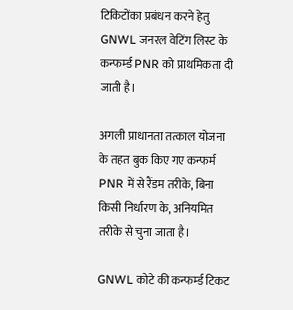टिकिटोंका प्रबंधन करने हेतु GNWL जनरल वेटिंग लिस्ट के कन्फर्म्ड PNR को प्राथमिकता दी जाती है।

अगली प्राधानता तत्काल योजना के तहत बुक किए गए कन्फर्म PNR में से रैंडम तरीके, बिना किसी निर्धारण के, अनियमित तरीके से चुना जाता है।

GNWL कोटे की कन्फर्म्ड टिकट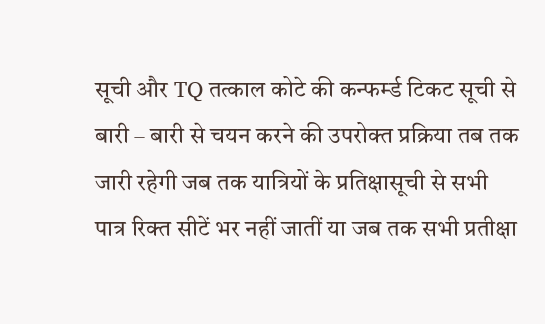सूची और TQ तत्काल कोटे की कन्फर्म्ड टिकट सूची से बारी – बारी से चयन करने की उपरोक्त प्रक्रिया तब तक जारी रहेगी जब तक यात्रियों के प्रतिक्षासूची से सभी पात्र रिक्त सीटें भर नहीं जातीं या जब तक सभी प्रतीक्षा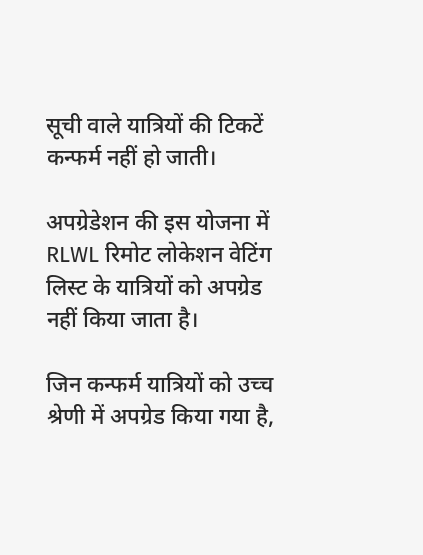सूची वाले यात्रियों की टिकटें कन्फर्म नहीं हो जाती।

अपग्रेडेशन की इस योजना में RLWL रिमोट लोकेशन वेटिंग लिस्ट के यात्रियों को अपग्रेड नहीं किया जाता है।

जिन कन्फर्म यात्रियों को उच्च श्रेणी में अपग्रेड किया गया है,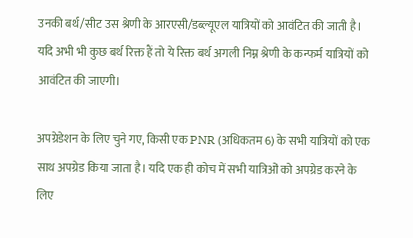उनकी बर्थ/सीट उस श्रेणी के आरएसी/डब्ल्यूएल यात्रियों को आवंटित की जाती है। यदि अभी भी कुछ बर्थ रिक्त हैं तो ये रिक्त बर्थ अगली निम्न श्रेणी के कन्फर्म यात्रियों को आवंटित की जाएगी।

अपग्रेडेशन के लिए चुने गए, किसी एक PNR (अधिकतम 6) के सभी यात्रियों को एक साथ अपग्रेड किया जाता है। यदि एक ही कोच में सभी यात्रिओं को अपग्रेड करने के लिए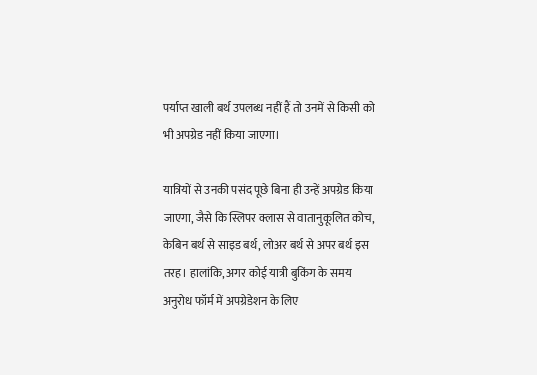पर्याप्त खाली बर्थ उपलब्ध नहीं हैं तो उनमें से किसी को भी अपग्रेड नहीं किया जाएगा।

यात्रियों से उनकी पसंद पूछे बिना ही उन्हें अपग्रेड किया जाएगा, जैसे कि स्लिपर क्लास से वातानुकूलित कोच, केबिन बर्थ से साइड बर्थ, लोअर बर्थ से अपर बर्थ इस तरह। हालांकि, अगर कोई यात्री बुकिंग के समय अनुरोध फॉर्म में अपग्रेडेशन के लिए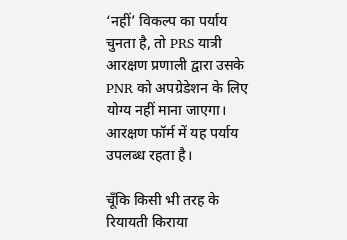‘नहीं’ विकल्प का पर्याय चुनता है, तो PRS यात्री आरक्षण प्रणाली द्वारा उसके PNR को अपग्रेडेशन के लिए योग्य नहीं माना जाएगा। आरक्षण फॉर्म में यह पर्याय उपलब्ध रहता है।

चूँकि किसी भी तरह के रियायती किराया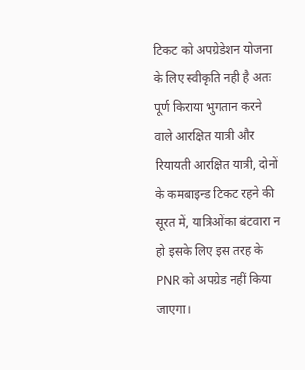टिकट को अपग्रेडेशन योजना के लिए स्वीकृति नही है अतः पूर्ण किराया भुगतान करने वाले आरक्षित यात्री और रियायती आरक्षित यात्री, दोनों के कमबाइन्ड टिकट रहने की सूरत में, यात्रिओंका बंटवारा न हो इसके लिए इस तरह के PNR को अपग्रेड नहीं किया जाएगा।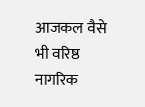आजकल वैसे भी वरिष्ठ नागरिक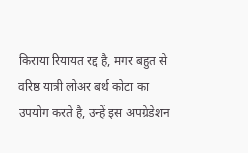किराया रियायत रद्द है, मगर बहुत से वरिष्ठ यात्री लोअर बर्थ कोटा का उपयोग करते है, उन्हें इस अपग्रेडेशन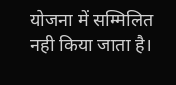योजना में सम्मिलित नही किया जाता है।